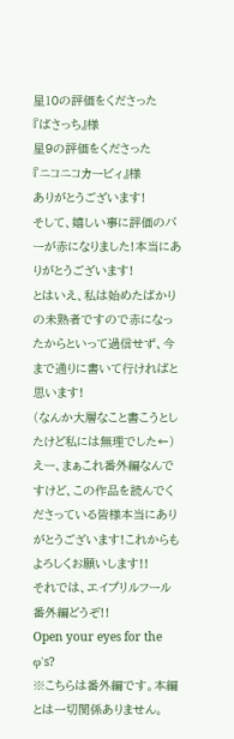星10の評価をくださった
『ばさっち』様
星9の評価をくださった
『ニコニコカービィ』様
ありがとうございます!
そして、嬉しい事に評価のバーが赤になりました!本当にありがとうございます!
とはいえ、私は始めたばかりの未熟者ですので赤になったからといって過信せず、今まで通りに書いて行ければと思います!
(なんか大層なこと書こうとしたけど私には無理でした←)
えー、まぁこれ番外編なんですけど、この作品を読んでくださっている皆様本当にありがとうございます!これからもよろしくお願いします!!
それでは、エイプリルフール番外編どうぞ!!
Open your eyes for the φ's?
※こちらは番外編です。本編とは一切関係ありません。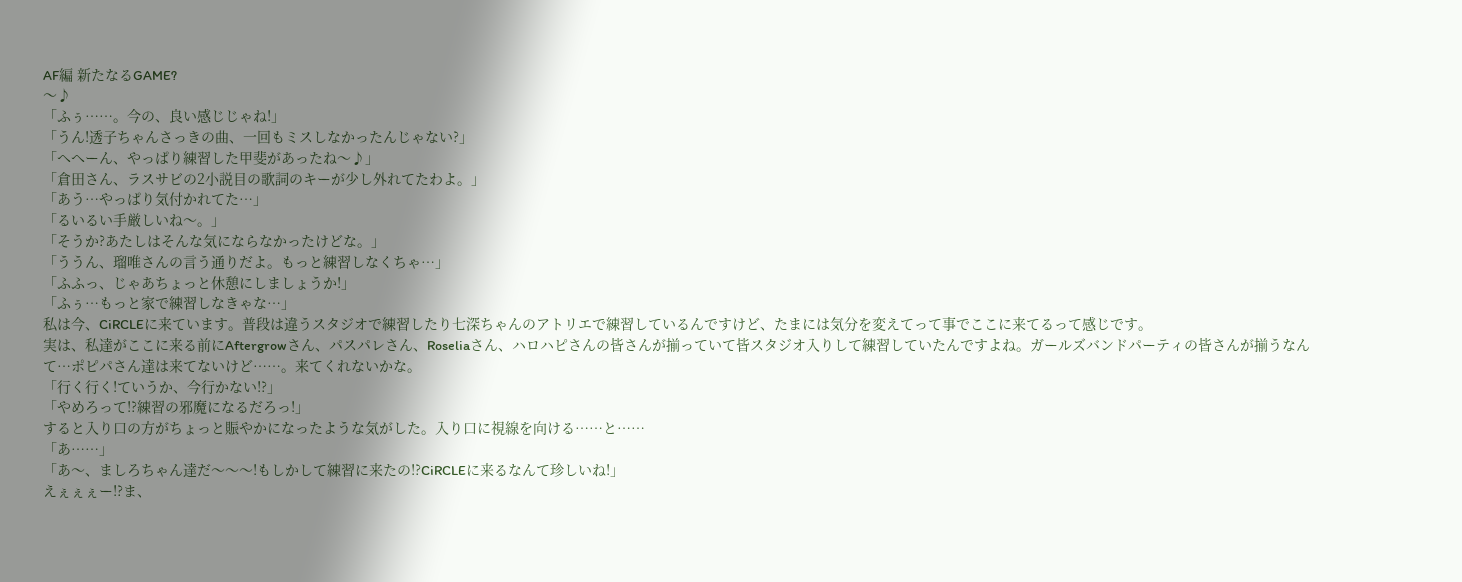AF編 新たなるGAME?
〜♪
「ふぅ……。今の、良い感じじゃね!」
「うん!透子ちゃんさっきの曲、一回もミスしなかったんじゃない?」
「へへーん、やっぱり練習した甲斐があったね〜♪」
「倉田さん、ラスサビの2小説目の歌詞のキーが少し外れてたわよ。」
「あう…やっぱり気付かれてた…」
「るいるい手厳しいね〜。」
「そうか?あたしはそんな気にならなかったけどな。」
「ううん、瑠唯さんの言う通りだよ。もっと練習しなくちゃ…」
「ふふっ、じゃあちょっと休憩にしましょうか!」
「ふぅ…もっと家で練習しなきゃな…」
私は今、CiRCLEに来ています。普段は違うスタジオで練習したり七深ちゃんのアトリエで練習しているんですけど、たまには気分を変えてって事でここに来てるって感じです。
実は、私達がここに来る前にAftergrowさん、パスパレさん、Roseliaさん、ハロハピさんの皆さんが揃っていて皆スタジオ入りして練習していたんですよね。ガールズバンドパーティの皆さんが揃うなんて…ポピパさん達は来てないけど……。来てくれないかな。
「行く行く!ていうか、今行かない!?」
「やめろって!?練習の邪魔になるだろっ!」
すると入り口の方がちょっと賑やかになったような気がした。入り口に視線を向ける……と……
「あ……」
「あ〜、ましろちゃん達だ〜〜〜!もしかして練習に来たの!?CiRCLEに来るなんて珍しいね!」
えぇぇぇー!?ま、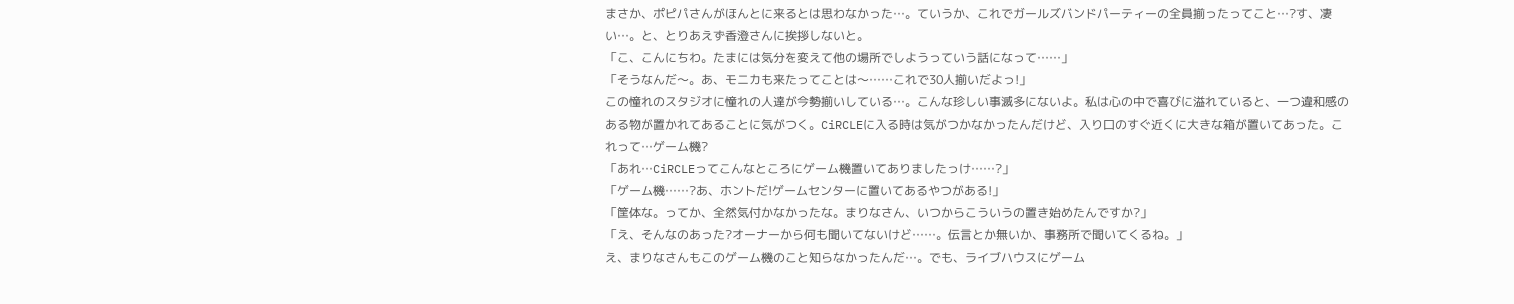まさか、ポピパさんがほんとに来るとは思わなかった…。ていうか、これでガールズバンドパーティーの全員揃ったってこと…?す、凄い…。と、とりあえず香澄さんに挨拶しないと。
「こ、こんにちわ。たまには気分を変えて他の場所でしようっていう話になって……」
「そうなんだ〜。あ、モニカも来たってことは〜……これで30人揃いだよっ!」
この憧れのスタジオに憧れの人達が今勢揃いしている…。こんな珍しい事滅多にないよ。私は心の中で喜びに溢れていると、一つ違和感のある物が置かれてあることに気がつく。CiRCLEに入る時は気がつかなかったんだけど、入り口のすぐ近くに大きな箱が置いてあった。これって…ゲーム機?
「あれ…CiRCLEってこんなところにゲーム機置いてありましたっけ……?」
「ゲーム機……?あ、ホントだ!ゲームセンターに置いてあるやつがある!」
「筐体な。ってか、全然気付かなかったな。まりなさん、いつからこういうの置き始めたんですか?」
「え、そんなのあった?オーナーから何も聞いてないけど……。伝言とか無いか、事務所で聞いてくるね。」
え、まりなさんもこのゲーム機のこと知らなかったんだ…。でも、ライブハウスにゲーム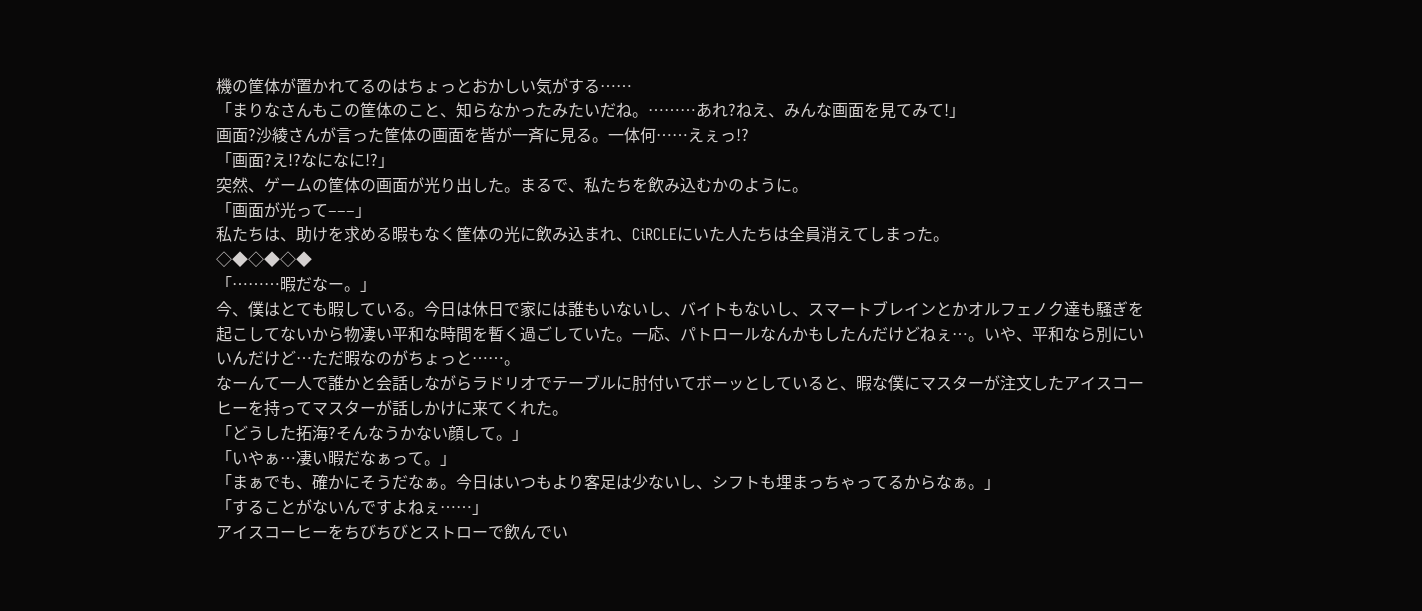機の筐体が置かれてるのはちょっとおかしい気がする……
「まりなさんもこの筐体のこと、知らなかったみたいだね。………あれ?ねえ、みんな画面を見てみて!」
画面?沙綾さんが言った筐体の画面を皆が一斉に見る。一体何……えぇっ!?
「画面?え!?なになに!?」
突然、ゲームの筐体の画面が光り出した。まるで、私たちを飲み込むかのように。
「画面が光って–––」
私たちは、助けを求める暇もなく筐体の光に飲み込まれ、CiRCLEにいた人たちは全員消えてしまった。
◇◆◇◆◇◆
「………暇だなー。」
今、僕はとても暇している。今日は休日で家には誰もいないし、バイトもないし、スマートブレインとかオルフェノク達も騒ぎを起こしてないから物凄い平和な時間を暫く過ごしていた。一応、パトロールなんかもしたんだけどねぇ…。いや、平和なら別にいいんだけど…ただ暇なのがちょっと……。
なーんて一人で誰かと会話しながらラドリオでテーブルに肘付いてボーッとしていると、暇な僕にマスターが注文したアイスコーヒーを持ってマスターが話しかけに来てくれた。
「どうした拓海?そんなうかない顔して。」
「いやぁ…凄い暇だなぁって。」
「まぁでも、確かにそうだなぁ。今日はいつもより客足は少ないし、シフトも埋まっちゃってるからなぁ。」
「することがないんですよねぇ……」
アイスコーヒーをちびちびとストローで飲んでい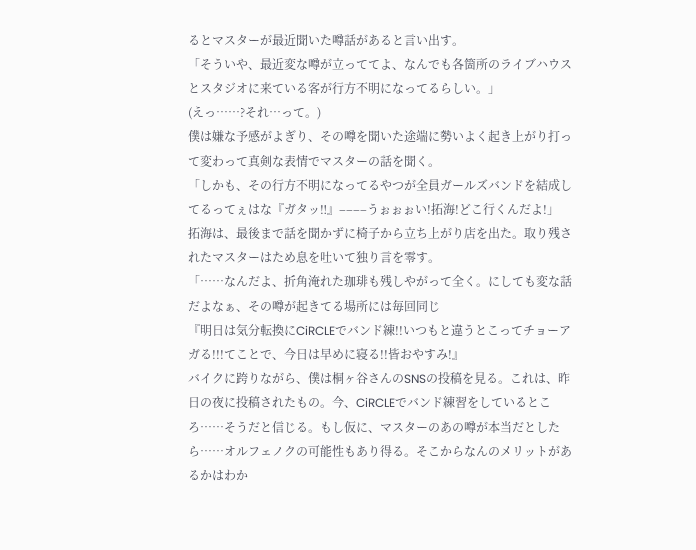るとマスターが最近聞いた噂話があると言い出す。
「そういや、最近変な噂が立っててよ、なんでも各箇所のライブハウスとスタジオに来ている客が行方不明になってるらしい。」
(えっ……?それ…って。)
僕は嫌な予感がよぎり、その噂を聞いた途端に勢いよく起き上がり打って変わって真剣な表情でマスターの話を聞く。
「しかも、その行方不明になってるやつが全員ガールズバンドを結成してるってぇはな『ガタッ‼』––––うぉぉぉい!拓海!どこ行くんだよ!」
拓海は、最後まで話を聞かずに椅子から立ち上がり店を出た。取り残されたマスターはため息を吐いて独り言を零す。
「……なんだよ、折角淹れた珈琲も残しやがって全く。にしても変な話だよなぁ、その噂が起きてる場所には毎回同じ
『明日は気分転換にCiRCLEでバンド練!!いつもと違うとこってチョーアガる!!!てことで、今日は早めに寝る!!皆おやすみ!』
バイクに跨りながら、僕は桐ヶ谷さんのSNSの投稿を見る。これは、昨日の夜に投稿されたもの。今、CiRCLEでバンド練習をしているところ……そうだと信じる。もし仮に、マスターのあの噂が本当だとしたら……オルフェノクの可能性もあり得る。そこからなんのメリットがあるかはわか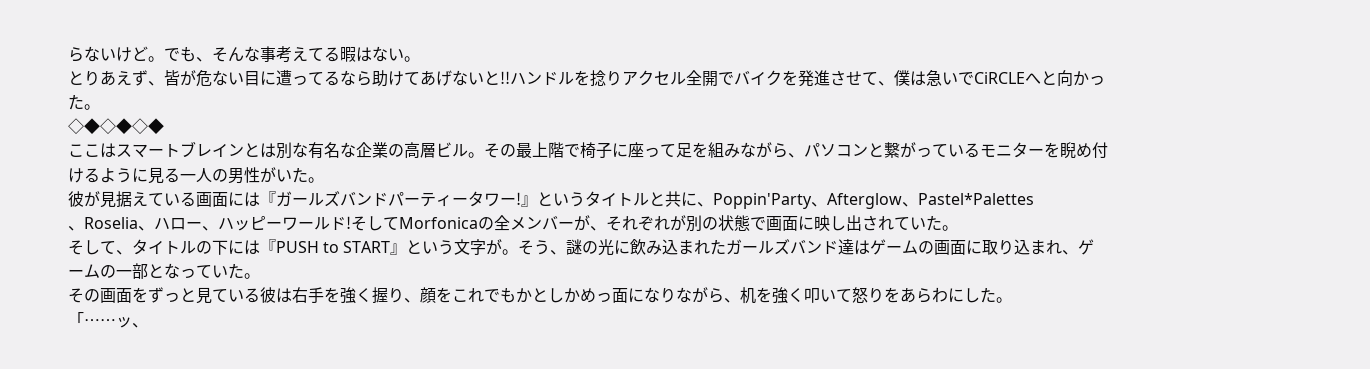らないけど。でも、そんな事考えてる暇はない。
とりあえず、皆が危ない目に遭ってるなら助けてあげないと!!ハンドルを捻りアクセル全開でバイクを発進させて、僕は急いでCiRCLEへと向かった。
◇◆◇◆◇◆
ここはスマートブレインとは別な有名な企業の高層ビル。その最上階で椅子に座って足を組みながら、パソコンと繋がっているモニターを睨め付けるように見る一人の男性がいた。
彼が見据えている画面には『ガールズバンドパーティータワー!』というタイトルと共に、Poppin'Party、Afterglow、Pastel*Palettes
、Roselia、ハロー、ハッピーワールド!そしてMorfonicaの全メンバーが、それぞれが別の状態で画面に映し出されていた。
そして、タイトルの下には『PUSH to START』という文字が。そう、謎の光に飲み込まれたガールズバンド達はゲームの画面に取り込まれ、ゲームの一部となっていた。
その画面をずっと見ている彼は右手を強く握り、顔をこれでもかとしかめっ面になりながら、机を強く叩いて怒りをあらわにした。
「……ッ、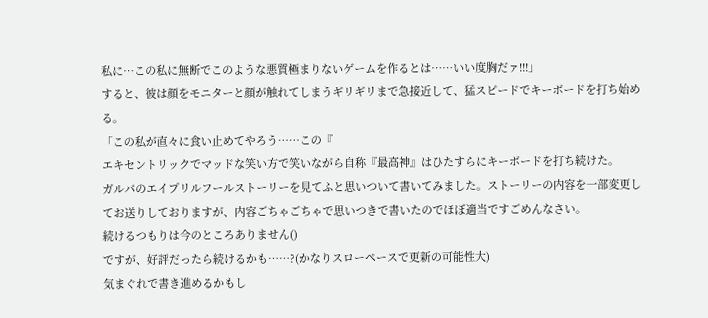私に…この私に無断でこのような悪質極まりないゲームを作るとは……いい度胸だァ!!!」
すると、彼は顔をモニターと顔が触れてしまうギリギリまで急接近して、猛スピードでキーボードを打ち始める。
「この私が直々に食い止めてやろう……この『
エキセントリックでマッドな笑い方で笑いながら自称『最高神』はひたすらにキーボードを打ち続けた。
ガルパのエイプリルフールストーリーを見てふと思いついて書いてみました。ストーリーの内容を一部変更してお送りしておりますが、内容ごちゃごちゃで思いつきで書いたのでほぼ適当ですごめんなさい。
続けるつもりは今のところありません()
ですが、好評だったら続けるかも……?(かなりスローペースで更新の可能性大)
気まぐれで書き進めるかもし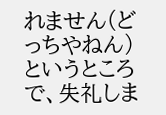れません(どっちやねん)
というところで、失礼しま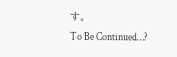す。
To Be Continued…?